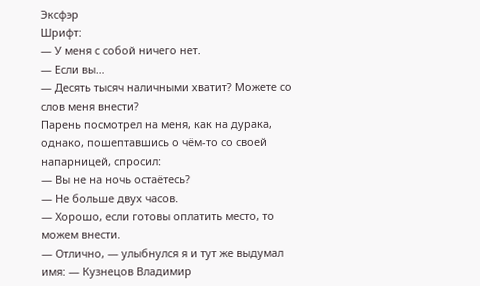Эксфэр
Шрифт:
— У меня с собой ничего нет.
— Если вы…
— Десять тысяч наличными хватит? Можете со слов меня внести?
Парень посмотрел на меня, как на дурака, однако, пошептавшись о чём-то со своей напарницей, спросил:
— Вы не на ночь остаётесь?
— Не больше двух часов.
— Хорошо, если готовы оплатить место, то можем внести.
— Отлично, — улыбнулся я и тут же выдумал имя: — Кузнецов Владимир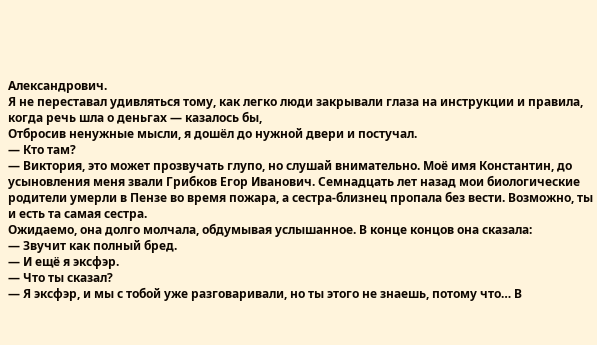Александрович.
Я не переставал удивляться тому, как легко люди закрывали глаза на инструкции и правила, когда речь шла о деньгах — казалось бы,
Отбросив ненужные мысли, я дошёл до нужной двери и постучал.
— Кто там?
— Виктория, это может прозвучать глупо, но слушай внимательно. Моё имя Константин, до усыновления меня звали Грибков Егор Иванович. Семнадцать лет назад мои биологические родители умерли в Пензе во время пожара, а сестра-близнец пропала без вести. Возможно, ты и есть та самая сестра.
Ожидаемо, она долго молчала, обдумывая услышанное. В конце концов она сказала:
— Звучит как полный бред.
— И ещё я эксфэр.
— Что ты сказал?
— Я эксфэр, и мы с тобой уже разговаривали, но ты этого не знаешь, потому что… В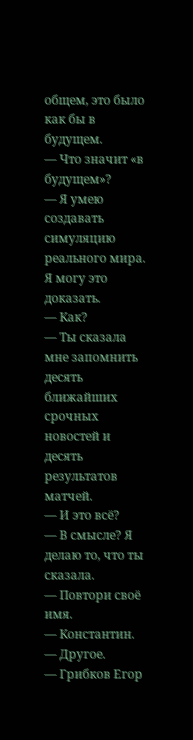общем, это было как бы в будущем.
— Что значит «в будущем»?
— Я умею создавать симуляцию реального мира. Я могу это доказать.
— Как?
— Ты сказала мне запомнить десять ближайших срочных новостей и десять результатов матчей.
— И это всё?
— В смысле? Я делаю то, что ты сказала.
— Повтори своё имя.
— Константин.
— Другое.
— Грибков Егор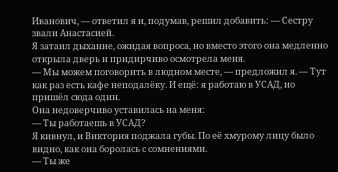Иванович, — ответил я и, подумав, решил добавить: — Сестру звали Анастасией.
Я затаил дыхание, ожидая вопроса, но вместо этого она медленно открыла дверь и придирчиво осмотрела меня.
— Мы можем поговорить в людном месте, — предложил я. — Тут как раз есть кафе неподалёку. И ещё: я работаю в УСАД, но пришёл сюда один.
Она недоверчиво уставилась на меня:
— Ты работаешь в УСАД?
Я кивнул, и Виктория поджала губы. По её хмурому лицу было видно, как она боролась с сомнениями.
— Ты же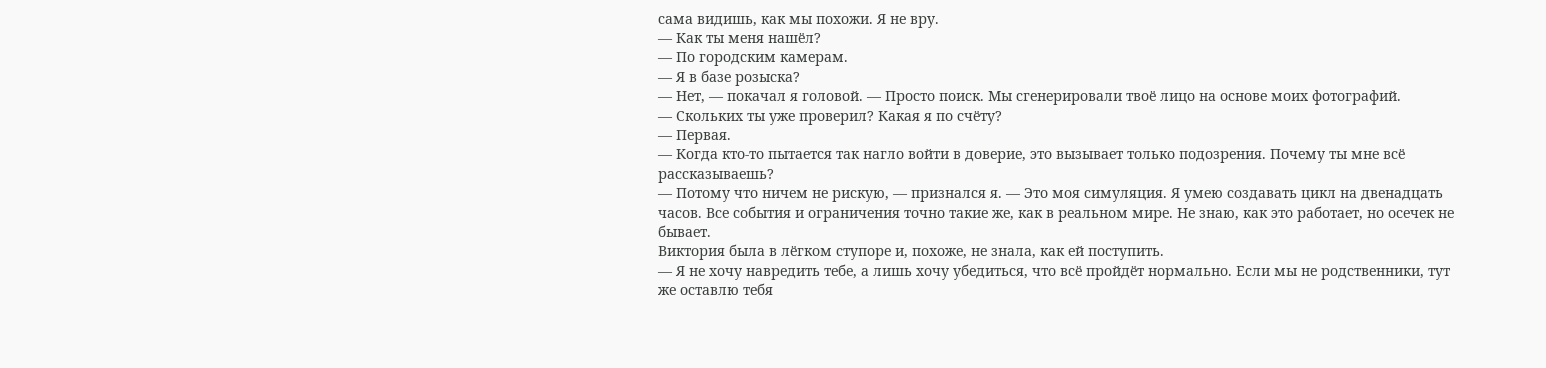сама видишь, как мы похожи. Я не вру.
— Как ты меня нашёл?
— По городским камерам.
— Я в базе розыска?
— Нет, — покачал я головой. — Просто поиск. Мы сгенерировали твоё лицо на основе моих фотографий.
— Скольких ты уже проверил? Какая я по счёту?
— Первая.
— Когда кто-то пытается так нагло войти в доверие, это вызывает только подозрения. Почему ты мне всё рассказываешь?
— Потому что ничем не рискую, — признался я. — Это моя симуляция. Я умею создавать цикл на двенадцать часов. Все события и ограничения точно такие же, как в реальном мире. Не знаю, как это работает, но осечек не бывает.
Виктория была в лёгком ступоре и, похоже, не знала, как ей поступить.
— Я не хочу навредить тебе, а лишь хочу убедиться, что всё пройдёт нормально. Если мы не родственники, тут же оставлю тебя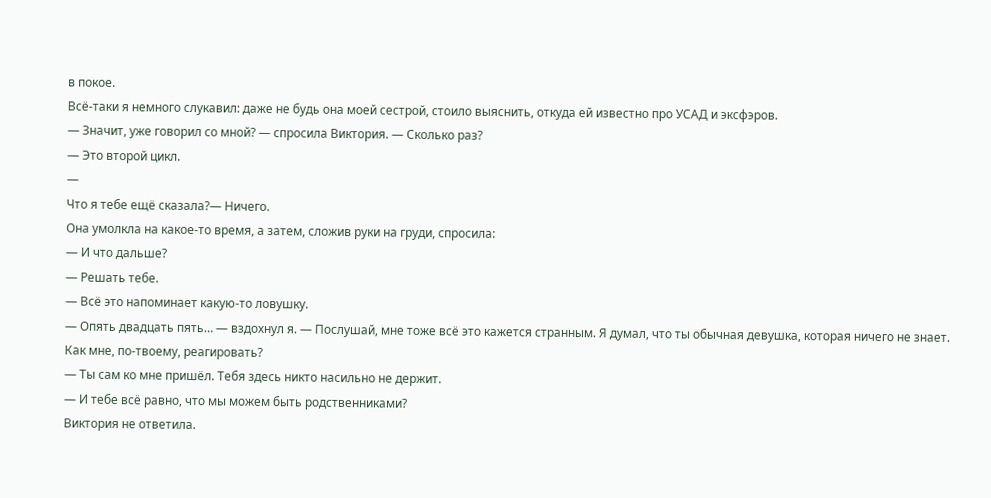в покое.
Всё-таки я немного слукавил: даже не будь она моей сестрой, стоило выяснить, откуда ей известно про УСАД и эксфэров.
— Значит, уже говорил со мной? — спросила Виктория. — Сколько раз?
— Это второй цикл.
—
Что я тебе ещё сказала?— Ничего.
Она умолкла на какое-то время, а затем, сложив руки на груди, спросила:
— И что дальше?
— Решать тебе.
— Всё это напоминает какую-то ловушку.
— Опять двадцать пять… — вздохнул я. — Послушай, мне тоже всё это кажется странным. Я думал, что ты обычная девушка, которая ничего не знает. Как мне, по-твоему, реагировать?
— Ты сам ко мне пришёл. Тебя здесь никто насильно не держит.
— И тебе всё равно, что мы можем быть родственниками?
Виктория не ответила.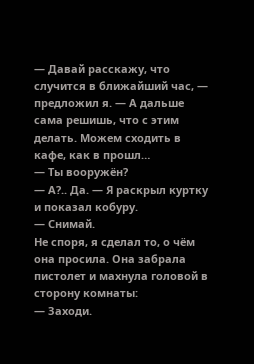— Давай расскажу, что случится в ближайший час, — предложил я. — А дальше сама решишь, что с этим делать. Можем сходить в кафе, как в прошл…
— Ты вооружён?
— А?.. Да. — Я раскрыл куртку и показал кобуру.
— Снимай.
Не споря, я сделал то, о чём она просила. Она забрала пистолет и махнула головой в сторону комнаты:
— Заходи.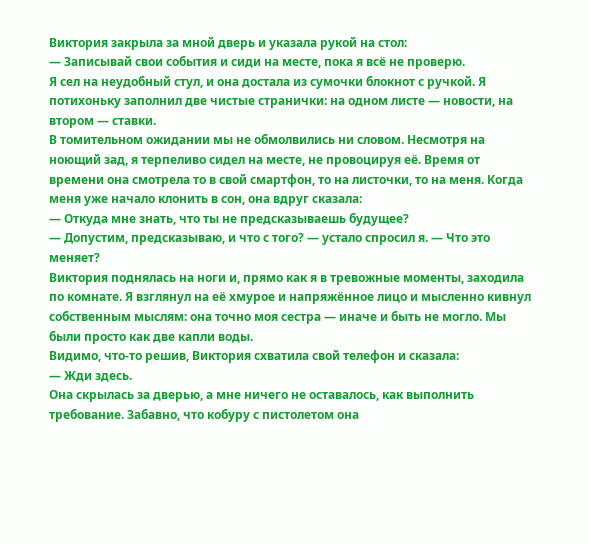Виктория закрыла за мной дверь и указала рукой на стол:
— Записывай свои события и сиди на месте, пока я всё не проверю.
Я сел на неудобный стул, и она достала из сумочки блокнот с ручкой. Я потихоньку заполнил две чистые странички: на одном листе — новости, на втором — ставки.
В томительном ожидании мы не обмолвились ни словом. Несмотря на ноющий зад, я терпеливо сидел на месте, не провоцируя её. Время от времени она смотрела то в свой смартфон, то на листочки, то на меня. Когда меня уже начало клонить в сон, она вдруг сказала:
— Откуда мне знать, что ты не предсказываешь будущее?
— Допустим, предсказываю, и что с того? — устало спросил я. — Что это меняет?
Виктория поднялась на ноги и, прямо как я в тревожные моменты, заходила по комнате. Я взглянул на её хмурое и напряжённое лицо и мысленно кивнул собственным мыслям: она точно моя сестра — иначе и быть не могло. Мы были просто как две капли воды.
Видимо, что-то решив, Виктория схватила свой телефон и сказала:
— Жди здесь.
Она скрылась за дверью, а мне ничего не оставалось, как выполнить требование. Забавно, что кобуру с пистолетом она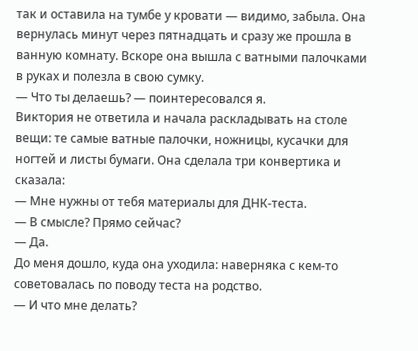так и оставила на тумбе у кровати — видимо, забыла. Она вернулась минут через пятнадцать и сразу же прошла в ванную комнату. Вскоре она вышла с ватными палочками в руках и полезла в свою сумку.
— Что ты делаешь? — поинтересовался я.
Виктория не ответила и начала раскладывать на столе вещи: те самые ватные палочки, ножницы, кусачки для ногтей и листы бумаги. Она сделала три конвертика и сказала:
— Мне нужны от тебя материалы для ДНК-теста.
— В смысле? Прямо сейчас?
— Да.
До меня дошло, куда она уходила: наверняка с кем-то советовалась по поводу теста на родство.
— И что мне делать?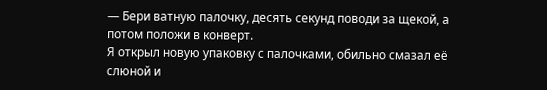— Бери ватную палочку, десять секунд поводи за щекой, а потом положи в конверт.
Я открыл новую упаковку с палочками, обильно смазал её слюной и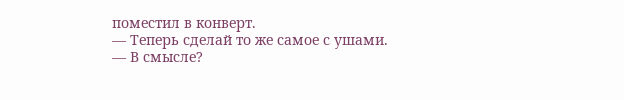поместил в конверт.
— Теперь сделай то же самое с ушами.
— В смысле?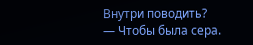Внутри поводить?
— Чтобы была сера.